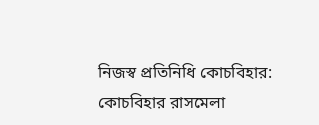নিজস্ব প্রতিনিধি কোচবিহার: কোচবিহার রাসমেলা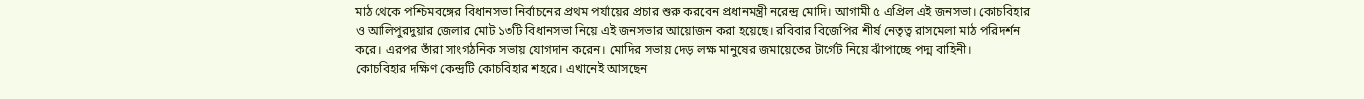মাঠ থেকে পশ্চিমবঙ্গের বিধানসভা নির্বাচনের প্রথম পর্যায়ের প্রচার শুরু করবেন প্রধানমন্ত্রী নরেন্দ্র মোদি। আগামী ৫ এপ্রিল এই জনসভা। কোচবিহার ও আলিপুরদুয়ার জেলার মোট ১৩টি বিধানসভা নিয়ে এই জনসভার আয়োজন করা হয়েছে। রবিবার বিজেপির শীর্ষ নেতৃত্ব রাসমেলা মাঠ পরিদর্শন করে। এরপর তাঁরা সাংগঠনিক সভায় যোগদান করেন। মোদির সভায় দেড় লক্ষ মানুষের জমায়েতের টার্গেট নিয়ে ঝাঁপাচ্ছে পদ্ম বাহিনী।
কোচবিহার দক্ষিণ কেন্দ্রটি কোচবিহার শহরে। এখানেই আসছেন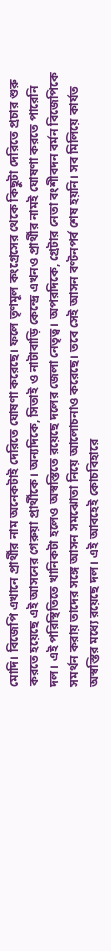মোদি। বিজেপি এখানে প্রার্থীর নাম অনেকটাই দেরিতে ঘোষণা করেছে। ফলে তৃণমূল কংগ্রেসের থেকে কিছুটা দেরিতে প্রচার শুরু করতে হয়েছে এই আসনের গেরুয়া প্রার্থীকে। অন্যদিকে, সিতাই ও নাটাবাড়ি কেন্দ্রে এখনও প্রার্থীর নামই ঘোষণা করতে পারেনি দল। এই পরিস্থিতিতে খানিকটা হলেও অস্বস্তিতে রয়েছে দলের জেলা নেতৃত্ব। অপরদিকে, গ্রেটার নেতা বংশীবদন বর্মন বিজেপিকে সমর্থন করায় তাদের সঙ্গে আসন সমঝোতা নিয়ে আলোচনাও করেছে। তবে সেই আসন বণ্টনপর্ব শেষ হয়নি। সব মিলিয়ে কার্যত অস্বস্তির মধ্যে রয়েছে দল। এই আবহেই কোচবিহারে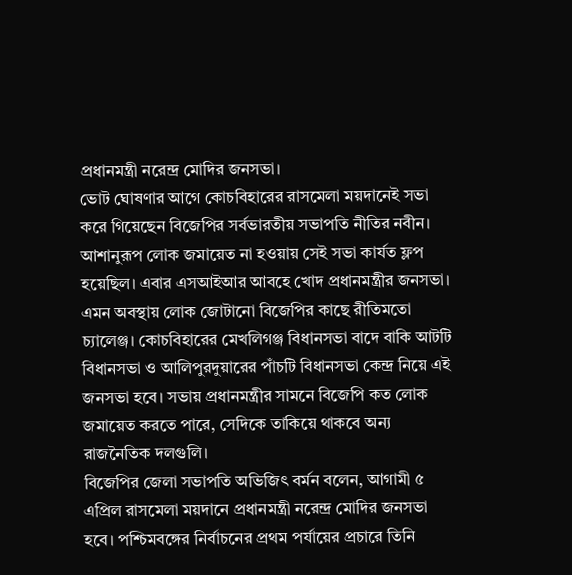প্রধানমন্ত্রী নরেন্দ্র মোদির জনসভা।
ভোট ঘোষণার আগে কোচবিহারের রাসমেলা ময়দানেই সভা করে গিয়েছেন বিজেপির সর্বভারতীয় সভাপতি নীতির নবীন। আশানুরূপ লোক জমায়েত না হওয়ায় সেই সভা কার্যত ফ্লপ হয়েছিল। এবার এসআইআর আবহে খোদ প্রধানমন্ত্রীর জনসভা। এমন অবস্থায় লোক জোটানো বিজেপির কাছে রীতিমতো চ্যালেঞ্জ। কোচবিহারের মেখলিগঞ্জ বিধানসভা বাদে বাকি আটটি বিধানসভা ও আলিপুরদুয়ারের পাঁচটি বিধানসভা কেন্দ্র নিয়ে এই জনসভা হবে। সভায় প্রধানমন্ত্রীর সামনে বিজেপি কত লোক জমায়েত করতে পারে, সেদিকে তাকিয়ে থাকবে অন্য রাজনৈতিক দলগুলি।
বিজেপির জেলা সভাপতি অভিজিৎ বর্মন বলেন, আগামী ৫ এপ্রিল রাসমেলা ময়দানে প্রধানমন্ত্রী নরেন্দ্র মোদির জনসভা হবে। পশ্চিমবঙ্গের নির্বাচনের প্রথম পর্যায়ের প্রচারে তিনি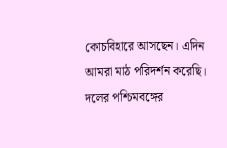কোচবিহারে আসছেন। এদিন আমরা মাঠ পরিদর্শন করেছি। দলের পশ্চিমবঙ্গের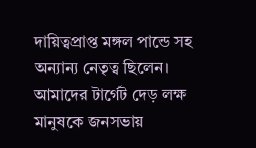দায়িত্বপ্রাপ্ত মঙ্গল পান্ডে সহ অন্যান্য নেতৃত্ব ছিলেন। আমাদের টার্গেট দেড় লক্ষ মানুষকে জনসভায়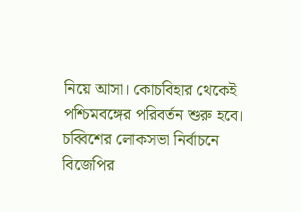নিয়ে আসা। কোচবিহার থেকেই পশ্চিমবঙ্গের পরিবর্তন শুরু হবে।
চব্বিশের লোকসভা নির্বাচনে বিজেপির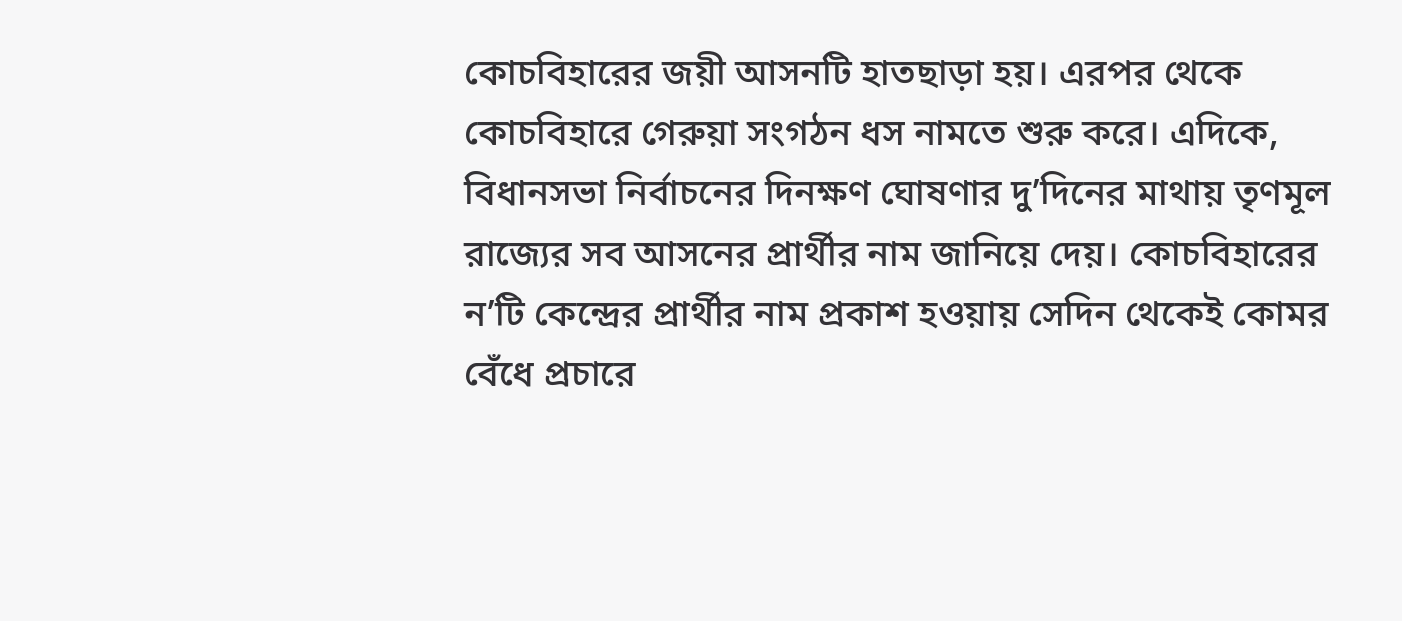কোচবিহারের জয়ী আসনটি হাতছাড়া হয়। এরপর থেকে কোচবিহারে গেরুয়া সংগঠন ধস নামতে শুরু করে। এদিকে, বিধানসভা নির্বাচনের দিনক্ষণ ঘোষণার দু’দিনের মাথায় তৃণমূল রাজ্যের সব আসনের প্রার্থীর নাম জানিয়ে দেয়। কোচবিহারের ন’টি কেন্দ্রের প্রার্থীর নাম প্রকাশ হওয়ায় সেদিন থেকেই কোমর বেঁধে প্রচারে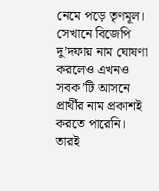নেমে পড়ে তৃণমূল। সেখানে বিজেপি দু’দফায় নাম ঘোষণা করলেও এখনও সবক’টি আসনে প্রার্থীর নাম প্রকাশই করতে পারেনি। তারই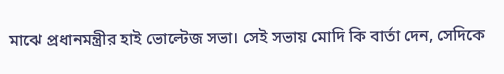মাঝে প্রধানমন্ত্রীর হাই ভোল্টেজ সভা। সেই সভায় মোদি কি বার্তা দেন, সেদিকে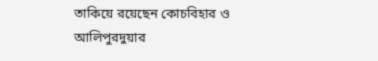তাকিয়ে রয়েছেন কোচবিহার ও আলিপুরদুয়ার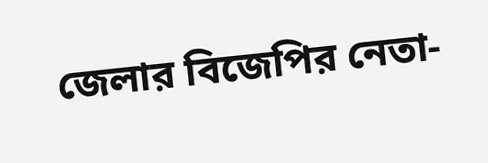জেলার বিজেপির নেতা-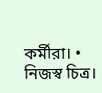কর্মীরা। • নিজস্ব চিত্র।